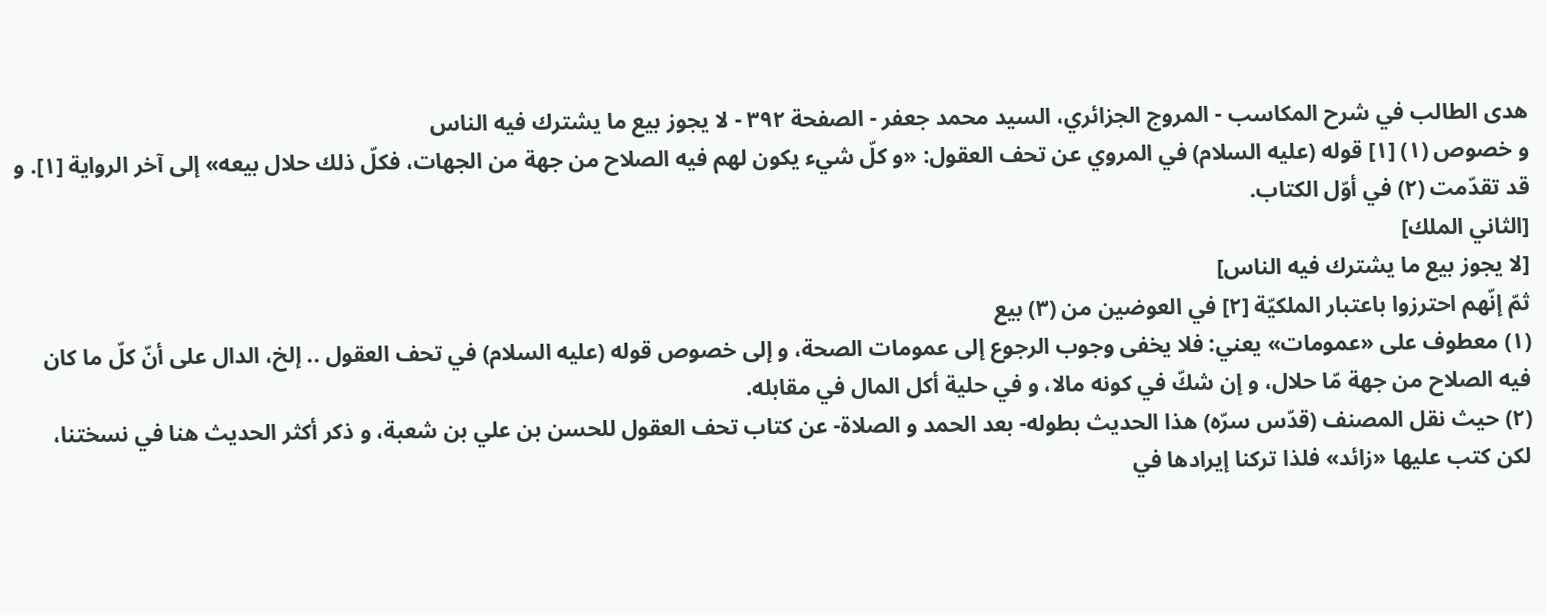هدى الطالب في شرح المكاسب - المروج الجزائري، السيد محمد جعفر - الصفحة ٣٩٢ - لا يجوز بيع ما يشترك فيه الناس
و خصوص (١) [١] قوله (عليه السلام) في المروي عن تحف العقول: «و كلّ شيء يكون لهم فيه الصلاح من جهة من الجهات، فكلّ ذلك حلال بيعه» إلى آخر الرواية [١]. و قد تقدّمت (٢) في أوّل الكتاب.
[الثاني الملك]
[لا يجوز بيع ما يشترك فيه الناس]
ثمّ إنّهم احترزوا باعتبار الملكيّة [٢] في العوضين من (٣) بيع
(١) معطوف على «عمومات» يعني: فلا يخفى وجوب الرجوع إلى عمومات الصحة، و إلى خصوص قوله (عليه السلام) في تحف العقول .. إلخ، الدال على أنّ كلّ ما كان فيه الصلاح من جهة مّا حلال، و إن شكّ في كونه مالا، و في حلية أكل المال في مقابله.
(٢) حيث نقل المصنف (قدّس سرّه) هذا الحديث بطوله- بعد الحمد و الصلاة- عن كتاب تحف العقول للحسن بن علي بن شعبة، و ذكر أكثر الحديث هنا في نسختنا، لكن كتب عليها «زائد» فلذا تركنا إيرادها في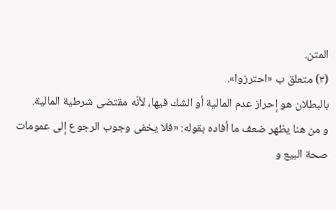المتن.
(٣) متعلق ب «احترزوا».
بالبطلان هو إحراز عدم المالية أو الشك فيها، لأنّه مقتضى شرطية المالية.
و من هنا يظهر ضعف ما أفاده بقوله: «فلا يخفى وجوب الرجوع إلى عمومات صحة البيع و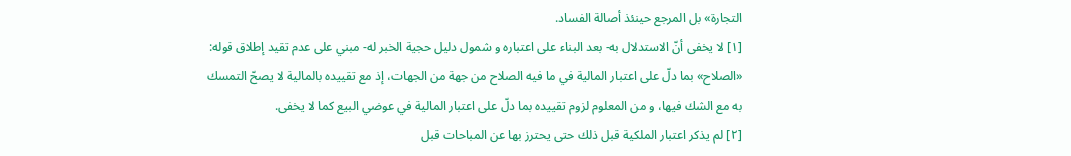التجارة» بل المرجع حينئذ أصالة الفساد.
[١] لا يخفى أنّ الاستدلال به- بعد البناء على اعتباره و شمول دليل حجية الخبر له- مبني على عدم تقيد إطلاق قوله: «الصلاح» بما دلّ على اعتبار المالية في ما فيه الصلاح من جهة من الجهات، إذ مع تقييده بالمالية لا يصحّ التمسك به مع الشك فيها، و من المعلوم لزوم تقييده بما دلّ على اعتبار المالية في عوضي البيع كما لا يخفى.
[٢] لم يذكر اعتبار الملكية قبل ذلك حتى يحترز بها عن المباحات قبل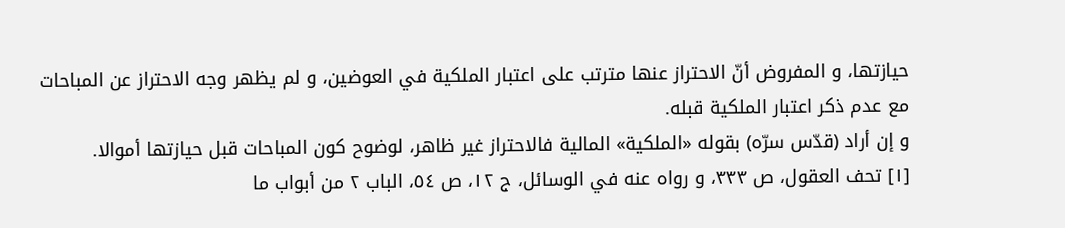حيازتها، و المفروض أنّ الاحتراز عنها مترتب على اعتبار الملكية في العوضين، و لم يظهر وجه الاحتراز عن المباحات مع عدم ذكر اعتبار الملكية قبله.
و إن أراد (قدّس سرّه) بقوله «الملكية» المالية فالاحتراز غير ظاهر، لوضوح كون المباحات قبل حيازتها أموالا.
[١] تحف العقول، ص ٣٣٣، و رواه عنه في الوسائل، ج ١٢، ص ٥٤، الباب ٢ من أبواب ما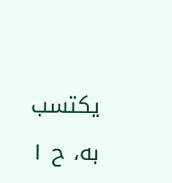يكتسب به، ح ١